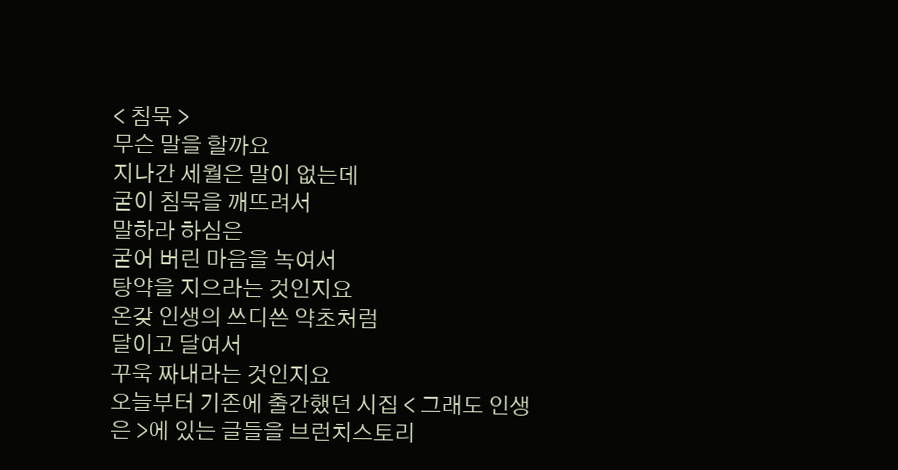< 침묵 >
무슨 말을 할까요
지나간 세월은 말이 없는데
굳이 침묵을 깨뜨려서
말하라 하심은
굳어 버린 마음을 녹여서
탕약을 지으라는 것인지요
온갖 인생의 쓰디쓴 약초처럼
달이고 달여서
꾸욱 짜내라는 것인지요
오늘부터 기존에 출간했던 시집 < 그래도 인생은 >에 있는 글들을 브런치스토리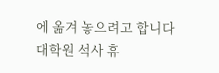에 옮겨 놓으려고 합니다
대학원 석사 휴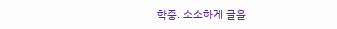학중. 소소하게 글을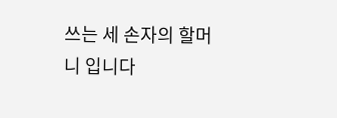쓰는 세 손자의 할머니 입니다